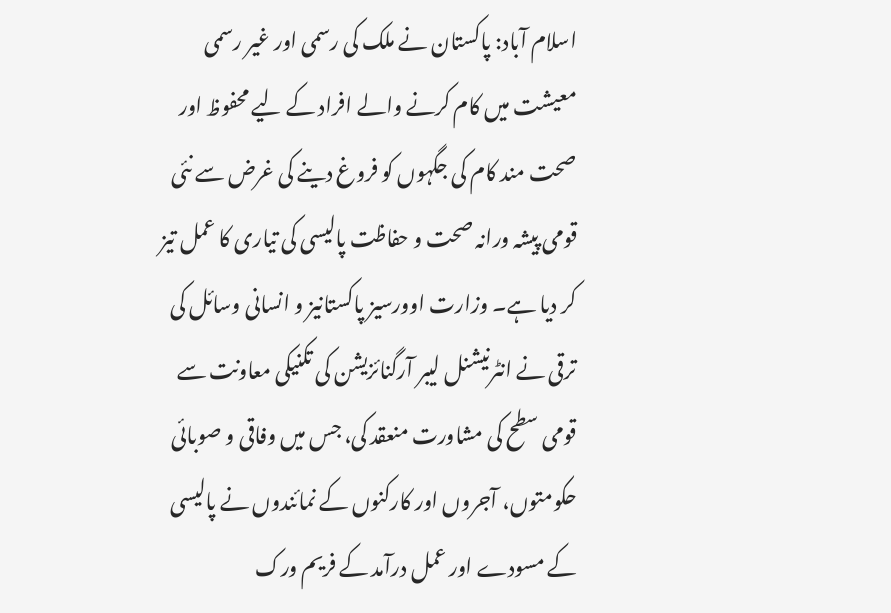اسلام آباد: پاکستان نے ملک کی رسمی اور غیر رسمی معیشت میں کام کرنے والے افراد کے لیے محفوظ اور صحت مند کام کی جگہوں کو فروغ دینے کی غرض سے نئی قومی پیشہ ورانہ صحت و حفاظت پالیسی کی تیاری کا عمل تیز کر دیا ہے۔ وزارت اوورسیز پاکستانیز و انسانی وسائل کی ترقی نے انٹرنیشنل لیبر آرگنائزیشن کی تکنیکی معاونت سے قومی سطح کی مشاورت منعقد کی، جس میں وفاقی و صوبائی حکومتوں، آجروں اور کارکنوں کے نمائندوں نے پالیسی کے مسودے اور عمل درآمد کے فریم ورک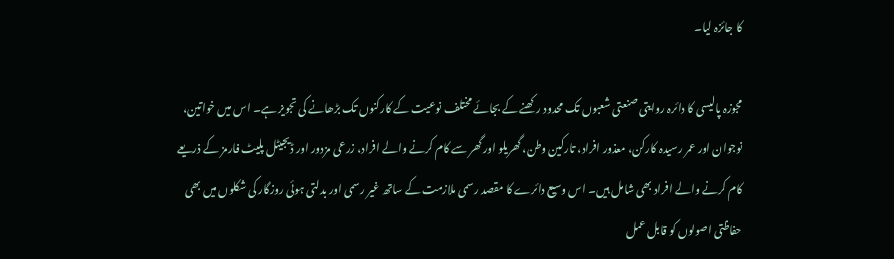کا جائزہ لیا۔

مجوزہ پالیسی کا دائرہ روایتی صنعتی شعبوں تک محدود رکھنے کے بجائے مختلف نوعیت کے کارکنوں تک بڑھانے کی تجویز ہے۔ اس میں خواتین، نوجوان اور عمر رسیدہ کارکن، معذور افراد، تارکین وطن، گھریلو اور گھر سے کام کرنے والے افراد، زرعی مزدور اور ڈیجیٹل پلیٹ فارمز کے ذریعے کام کرنے والے افراد بھی شامل ہیں۔ اس وسیع دائرے کا مقصد رسمی ملازمت کے ساتھ غیر رسمی اور بدلتی ہوئی روزگار کی شکلوں میں بھی حفاظتی اصولوں کو قابل عمل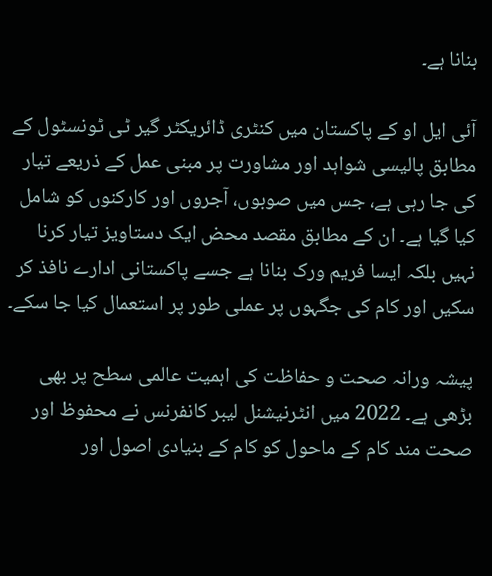بنانا ہے۔

آئی ایل او کے پاکستان میں کنٹری ڈائریکٹر گیر ٹی ٹونسٹول کے مطابق پالیسی شواہد اور مشاورت پر مبنی عمل کے ذریعے تیار کی جا رہی ہے، جس میں صوبوں، آجروں اور کارکنوں کو شامل کیا گیا ہے۔ ان کے مطابق مقصد محض ایک دستاویز تیار کرنا نہیں بلکہ ایسا فریم ورک بنانا ہے جسے پاکستانی ادارے نافذ کر سکیں اور کام کی جگہوں پر عملی طور پر استعمال کیا جا سکے۔

پیشہ ورانہ صحت و حفاظت کی اہمیت عالمی سطح پر بھی بڑھی ہے۔ 2022 میں انٹرنیشنل لیبر کانفرنس نے محفوظ اور صحت مند کام کے ماحول کو کام کے بنیادی اصول اور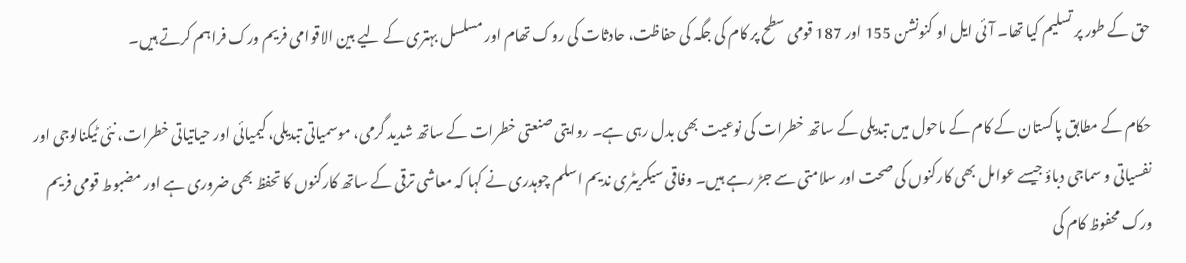حق کے طور پر تسلیم کیا تھا۔ آئی ایل او کنونشن 155 اور 187 قومی سطح پر کام کی جگہ کی حفاظت، حادثات کی روک تھام اور مسلسل بہتری کے لیے بین الاقوامی فریم ورک فراہم کرتے ہیں۔

حکام کے مطابق پاکستان کے کام کے ماحول میں تبدیلی کے ساتھ خطرات کی نوعیت بھی بدل رہی ہے۔ روایتی صنعتی خطرات کے ساتھ شدید گرمی، موسمیاتی تبدیلی، کیمیائی اور حیاتیاتی خطرات، نئی ٹیکنالوجی اور نفسیاتی و سماجی دباؤ جیسے عوامل بھی کارکنوں کی صحت اور سلامتی سے جڑ رہے ہیں۔ وفاقی سیکریٹری ندیم اسلم چوہدری نے کہا کہ معاشی ترقی کے ساتھ کارکنوں کا تحفظ بھی ضروری ہے اور مضبوط قومی فریم ورک محفوظ کام کی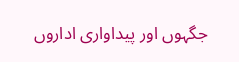جگہوں اور پیداواری اداروں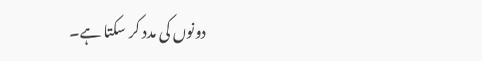دونوں کی مدد کر سکتا ہے۔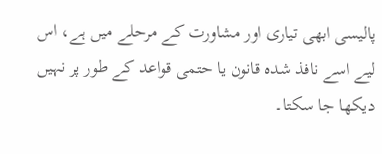پالیسی ابھی تیاری اور مشاورت کے مرحلے میں ہے، اس لیے اسے نافذ شدہ قانون یا حتمی قواعد کے طور پر نہیں دیکھا جا سکتا۔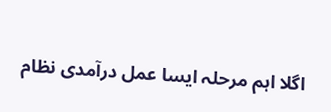اگلا اہم مرحلہ ایسا عمل درآمدی نظام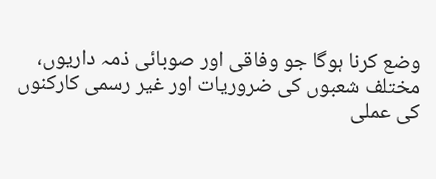وضع کرنا ہوگا جو وفاقی اور صوبائی ذمہ داریوں، مختلف شعبوں کی ضروریات اور غیر رسمی کارکنوں کی عملی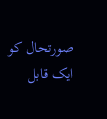صورتحال کو ایک قابل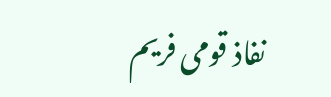نفاذ قومی فریم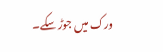ورک میں جوڑ سکے۔